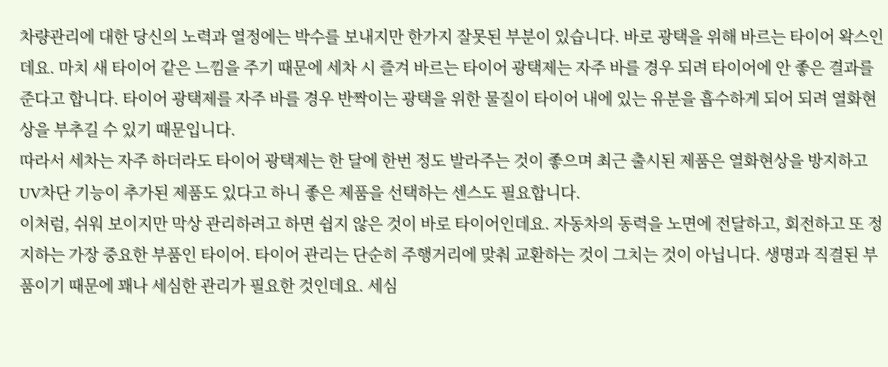차량관리에 대한 당신의 노력과 열정에는 박수를 보내지만 한가지 잘못된 부분이 있습니다. 바로 광택을 위해 바르는 타이어 왁스인데요. 마치 새 타이어 같은 느낌을 주기 때문에 세차 시 즐겨 바르는 타이어 광택제는 자주 바를 경우 되려 타이어에 안 좋은 결과를 준다고 합니다. 타이어 광택제를 자주 바를 경우 반짝이는 광택을 위한 물질이 타이어 내에 있는 유분을 흡수하게 되어 되려 열화현상을 부추길 수 있기 때문입니다.
따라서 세차는 자주 하더라도 타이어 광택제는 한 달에 한번 정도 발라주는 것이 좋으며 최근 출시된 제품은 열화현상을 방지하고 UV차단 기능이 추가된 제품도 있다고 하니 좋은 제품을 선택하는 센스도 필요합니다.
이처럼, 쉬워 보이지만 막상 관리하려고 하면 쉽지 않은 것이 바로 타이어인데요. 자동차의 동력을 노면에 전달하고, 회전하고 또 정지하는 가장 중요한 부품인 타이어. 타이어 관리는 단순히 주행거리에 맞춰 교환하는 것이 그치는 것이 아닙니다. 생명과 직결된 부품이기 때문에 꽤나 세심한 관리가 필요한 것인데요. 세심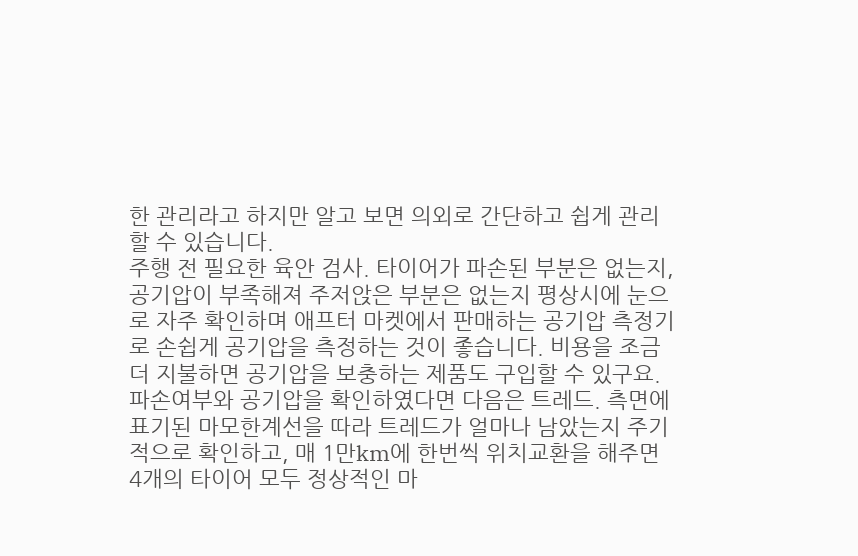한 관리라고 하지만 알고 보면 의외로 간단하고 쉽게 관리 할 수 있습니다.
주행 전 필요한 육안 검사. 타이어가 파손된 부분은 없는지, 공기압이 부족해져 주저앉은 부분은 없는지 평상시에 눈으로 자주 확인하며 애프터 마켓에서 판매하는 공기압 측정기로 손쉽게 공기압을 측정하는 것이 좋습니다. 비용을 조금 더 지불하면 공기압을 보충하는 제품도 구입할 수 있구요.
파손여부와 공기압을 확인하였다면 다음은 트레드. 측면에 표기된 마모한계선을 따라 트레드가 얼마나 남았는지 주기적으로 확인하고, 매 1만km에 한번씩 위치교환을 해주면 4개의 타이어 모두 정상적인 마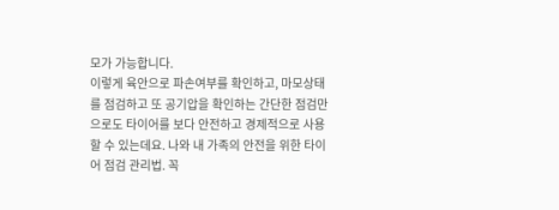모가 가능합니다.
이렇게 육안으로 파손여부를 확인하고, 마모상태를 점검하고 또 공기압을 확인하는 간단한 점검만으로도 타이어를 보다 안전하고 경제적으로 사용 할 수 있는데요. 나와 내 가족의 안전을 위한 타이어 점검 관리법. 꼭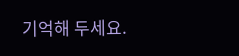기억해 두세요.